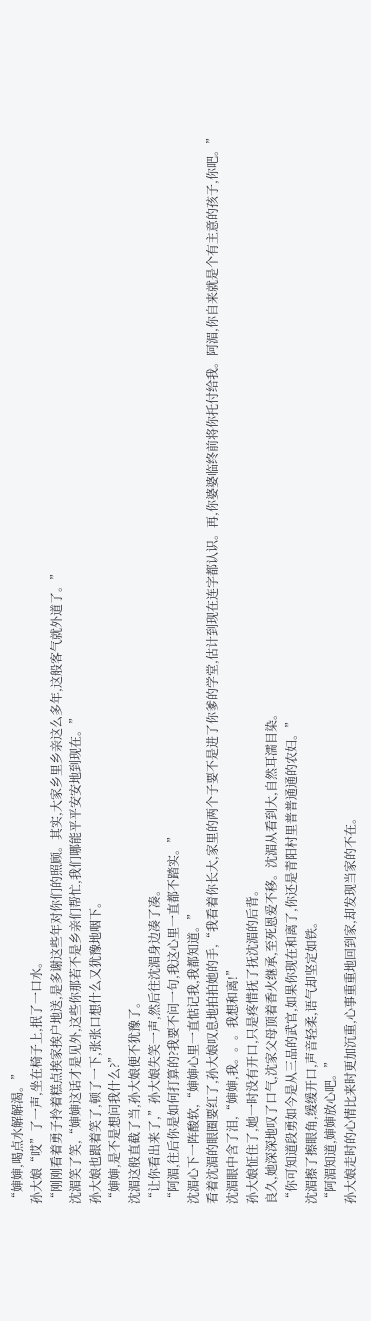“婶婶,喝点水解解渴。”
孙大娘“哎”了一声,坐在椅子上,抿了一口水。
“刚刚看着勇子拎着糕点挨家挨户地送,是多谢这些年对你们的照顾。其实,大家乡里乡亲这么多年,这般客气就外道了。”
沈湄笑了笑,“婶婶这话才是见外,这些你那若不是乡亲们帮忙,我们哪能平平安安地到现在。”
孙大娘也跟着笑了,顿了一下,张张口想什么又犹豫地咽下。
“婶婶,是不是想问我什么?”
沈湄这般直截了当,孙大娘便不犹豫了。
“让你看出来了,”孙大娘失笑一声,然后往沈湄身边凑了凑。
“阿湄,往后你是如何打算的?我要不问一句,我这心里一直都不踏实。”
沈湄心下一阵酸软,“婶婶心里一直惦记我,我都知道。”
看着沈湄的眼圈要红了,孙大娘叹息地拍拍她的手,“我看着你长大,家里的两个子要不是进了你爹的学堂,估计到现在连字都认识。再,你婆婆临终前将你托付给我。阿湄,你自来就是个有主意的孩子,你吧。”
沈湄眼中含了泪,“婶婶,我。。。我想和离!”
孙大娘怔住了,她一时没有开口,只是疼惜抚了抚沈湄的后背。
良久,她深深地叹了口气,沈家父母顶着香火继承,至死恩爱不移。沈湄从看到大,自然耳濡目染。
“你可知道段勇如今是从三品的武官,如果你现在和离了,你还是青阳村里普普通通的农妇。”
沈湄擦了擦眼角,缓缓开口,声音轻柔,语气却坚定如铁。
“阿湄知道,婶婶放心吧。”
孙大娘走时的心情比来时更加沉重,心事重重地回到家,却发现当家的不在。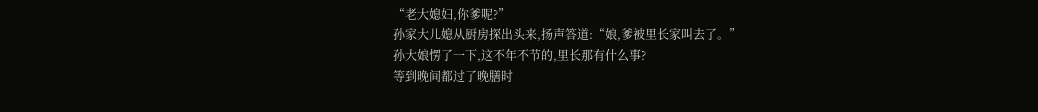“老大媳妇,你爹呢?”
孙家大儿媳从厨房探出头来,扬声答道:“娘,爹被里长家叫去了。”
孙大娘愣了一下,这不年不节的,里长那有什么事?
等到晚间都过了晚膳时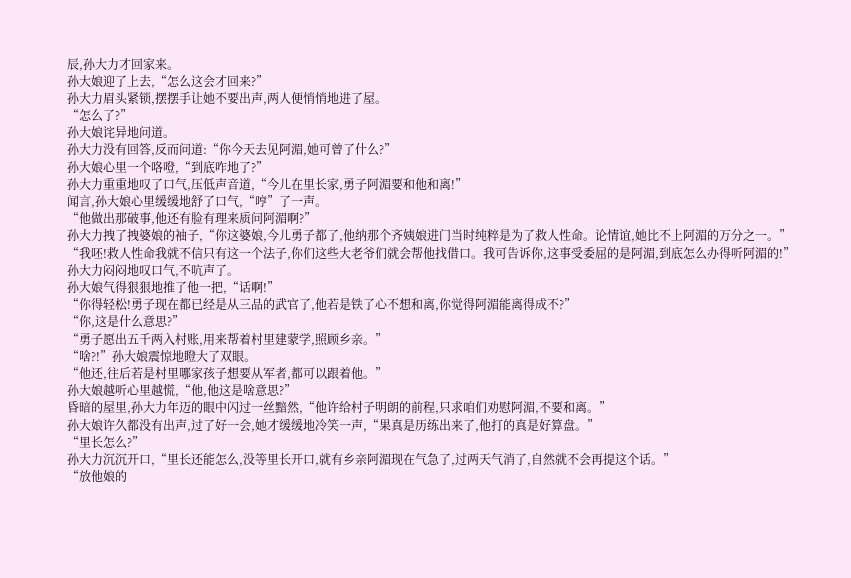辰,孙大力才回家来。
孙大娘迎了上去,“怎么这会才回来?”
孙大力眉头紧锁,摆摆手让她不要出声,两人便悄悄地进了屋。
“怎么了?”
孙大娘诧异地问道。
孙大力没有回答,反而问道:“你今天去见阿湄,她可曾了什么?”
孙大娘心里一个咯噔,“到底咋地了?”
孙大力重重地叹了口气,压低声音道,“今儿在里长家,勇子阿湄要和他和离!”
闻言,孙大娘心里缓缓地舒了口气,“哼”了一声。
“他做出那破事,他还有脸有理来质问阿湄啊?”
孙大力拽了拽婆娘的袖子,“你这婆娘,今儿勇子都了,他纳那个齐姨娘进门当时纯粹是为了救人性命。论情谊,她比不上阿湄的万分之一。”
“我呸!救人性命我就不信只有这一个法子,你们这些大老爷们就会帮他找借口。我可告诉你,这事受委屈的是阿湄,到底怎么办得听阿湄的!”
孙大力闷闷地叹口气,不吭声了。
孙大娘气得狠狠地推了他一把,“话啊!”
“你得轻松!勇子现在都已经是从三品的武官了,他若是铁了心不想和离,你觉得阿湄能离得成不?”
“你,这是什么意思?”
“勇子愿出五千两入村账,用来帮着村里建蒙学,照顾乡亲。”
“啥?!”孙大娘震惊地瞪大了双眼。
“他还,往后若是村里哪家孩子想要从军者,都可以跟着他。”
孙大娘越听心里越慌,“他,他这是啥意思?”
昏暗的屋里,孙大力年迈的眼中闪过一丝黯然,“他许给村子明朗的前程,只求咱们劝慰阿湄,不要和离。”
孙大娘许久都没有出声,过了好一会,她才缓缓地冷笑一声,“果真是历练出来了,他打的真是好算盘。”
“里长怎么?”
孙大力沉沉开口,“里长还能怎么,没等里长开口,就有乡亲阿湄现在气急了,过两天气消了,自然就不会再提这个话。”
“放他娘的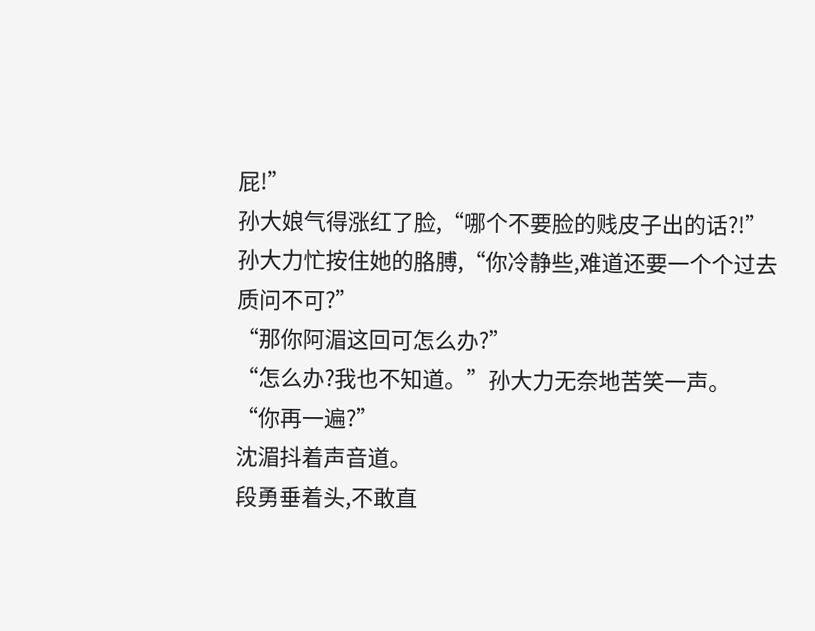屁!”
孙大娘气得涨红了脸,“哪个不要脸的贱皮子出的话?!”
孙大力忙按住她的胳膊,“你冷静些,难道还要一个个过去质问不可?”
“那你阿湄这回可怎么办?”
“怎么办?我也不知道。”孙大力无奈地苦笑一声。
“你再一遍?”
沈湄抖着声音道。
段勇垂着头,不敢直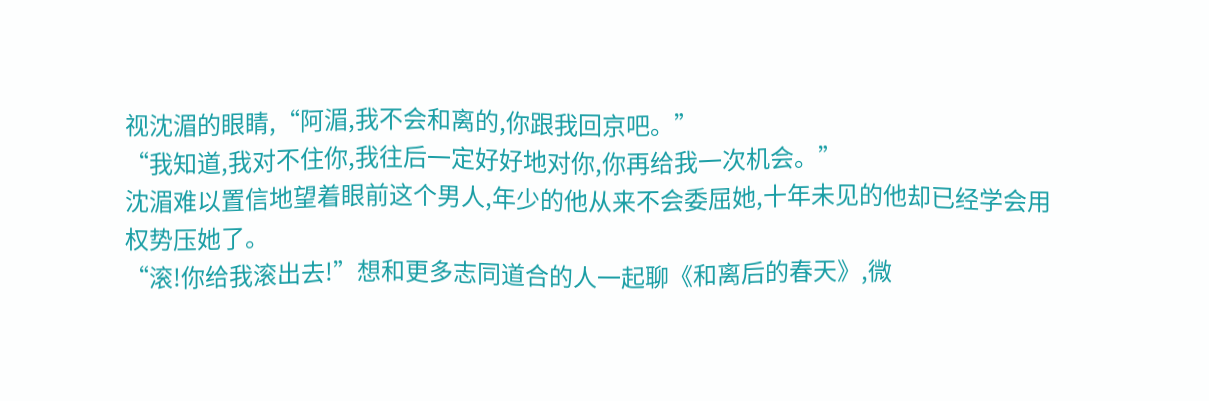视沈湄的眼睛,“阿湄,我不会和离的,你跟我回京吧。”
“我知道,我对不住你,我往后一定好好地对你,你再给我一次机会。”
沈湄难以置信地望着眼前这个男人,年少的他从来不会委屈她,十年未见的他却已经学会用权势压她了。
“滚!你给我滚出去!”想和更多志同道合的人一起聊《和离后的春天》,微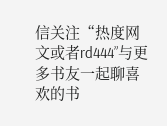信关注“热度网文或者rd444”与更多书友一起聊喜欢的书